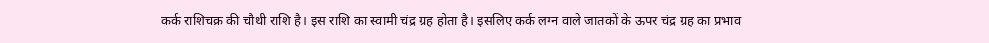कर्क राशिचक्र की चौथी राशि है। इस राशि का स्वामी चंद्र ग्रह होता है। इसलिए कर्क लग्न वाले जातकों के ऊपर चंद्र ग्रह का प्रभाव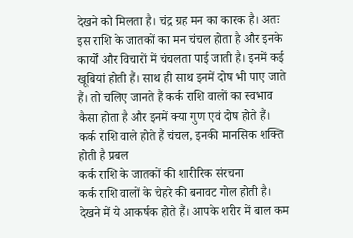देखने को मिलता है। चंद्र ग्रह मन का कारक है। अतः इस राशि के जातकों का मन चंचल होता है और इनके कार्यों और विचारों में चंचलता पाई जाती है। इनमें कई खूबियां होती हैं। साथ ही साथ इनमें दोष भी पाए जाते हैं। तो चलिए जानते हैं कर्क राशि वालों का स्वभाव कैसा होता है और इनमें क्या गुण एवं दोष होते हैं।
कर्क राशि वाले होते हैं चंचल, इनकी मानसिक शक्ति होती है प्रबल
कर्क राशि के जातकों की शारीरिक संरचना
कर्क राशि वालों के चेहरे की बनावट गोल होती है। देखने में ये आकर्षक होते हैं। आपके शरीर में बाल कम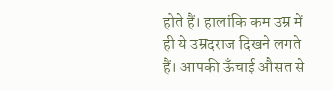होते हैं। हालांकि कम उम्र में ही ये उम्रदराज दिखने लगते हैं। आपकी ऊँचाई औसत से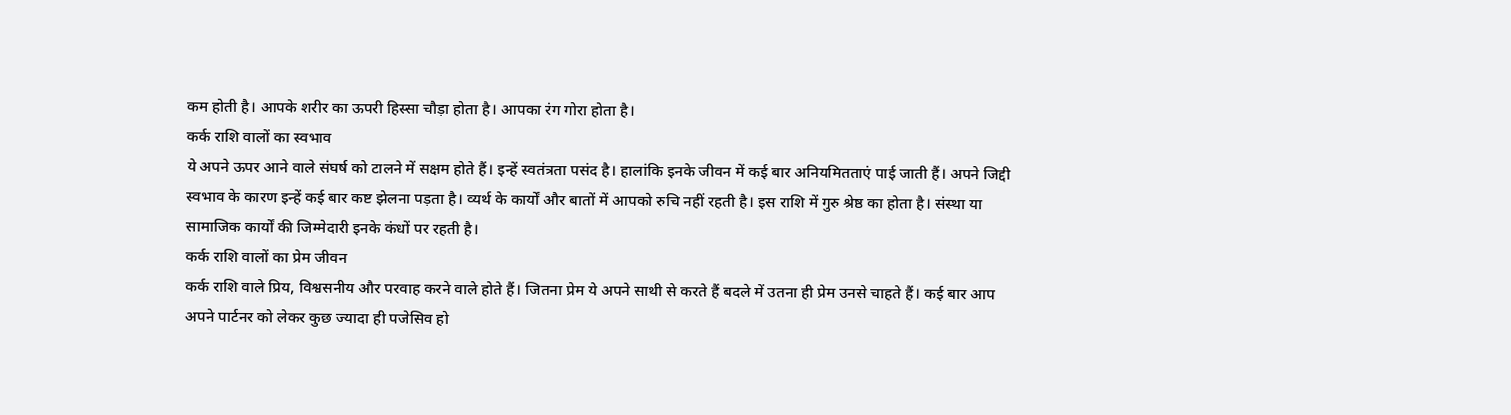कम होती है। आपके शरीर का ऊपरी हिस्सा चौड़ा होता है। आपका रंग गोरा होता है।
कर्क राशि वालों का स्वभाव
ये अपने ऊपर आने वाले संघर्ष को टालने में सक्षम होते हैं। इन्हें स्वतंत्रता पसंद है। हालांकि इनके जीवन में कई बार अनियमितताएं पाई जाती हैं। अपने जिद्दी स्वभाव के कारण इन्हें कई बार कष्ट झेलना पड़ता है। व्यर्थ के कार्यों और बातों में आपको रुचि नहीं रहती है। इस राशि में गुरु श्रेष्ठ का होता है। संस्था या सामाजिक कार्यों की जिम्मेदारी इनके कंधों पर रहती है।
कर्क राशि वालों का प्रेम जीवन
कर्क राशि वाले प्रिय, विश्वसनीय और परवाह करने वाले होते हैं। जितना प्रेम ये अपने साथी से करते हैं बदले में उतना ही प्रेम उनसे चाहते हैं। कई बार आप अपने पार्टनर को लेकर कुछ ज्यादा ही पजेसिव हो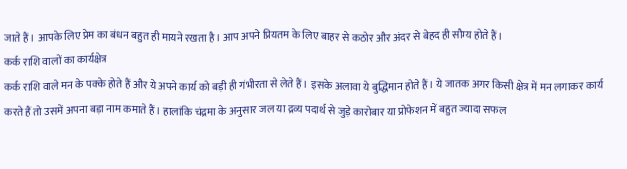जाते हैं। आपके लिए प्रेम का बंधन बहुत ही मायने रखता है। आप अपने प्रियतम के लिए बाहर से कठोर और अंदर से बेहद ही सौम्य होते हैं।
कर्क राशि वालों का कार्यक्षेत्र
कर्क राशि वाले मन के पक्के होते हैं और ये अपने कार्य को बड़ी ही गंभीरता से लेते हैं। इसके अलावा ये बुद्धिमान होते हैं। ये जातक अगर किसी क्षेत्र में मन लगाकर कार्य करते हैं तो उसमें अपना बड़ा नाम कमाते हैं। हालांकि चंद्रमा के अनुसार जल या द्रव्य पदार्थ से जुड़े कारोबार या प्रोफेशन में बहुत ज्यादा सफल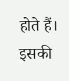होते हैं। इसकी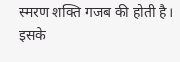स्मरण शक्ति गजब की होती है। इसके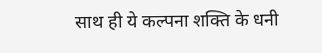साथ ही ये कल्पना शक्ति के धनी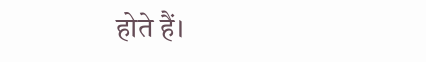होते हैं।